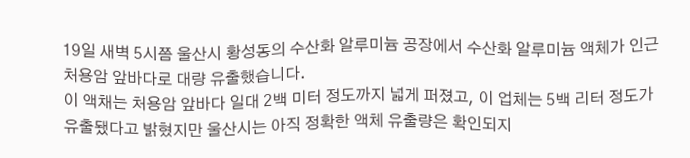19일 새벽 5시쯤 울산시 황성동의 수산화 알루미늄 공장에서 수산화 알루미늄 액체가 인근 처용암 앞바다로 대량 유출했습니다.
이 액채는 처용암 앞바다 일대 2백 미터 정도까지 넓게 퍼졌고, 이 업체는 5백 리터 정도가 유출됐다고 밝혔지만 울산시는 아직 정확한 액체 유출량은 확인되지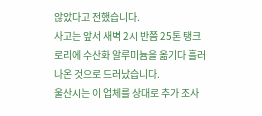않았다고 전했습니다.
사고는 앞서 새벽 2시 반쯤 25톤 탱크로리에 수산화 알루미늄을 옮기다 흘러나온 것으로 드러났습니다.
울산시는 이 업체를 상대로 추가 조사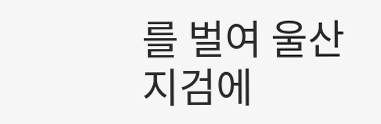를 벌여 울산지검에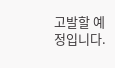고발할 예정입니다.